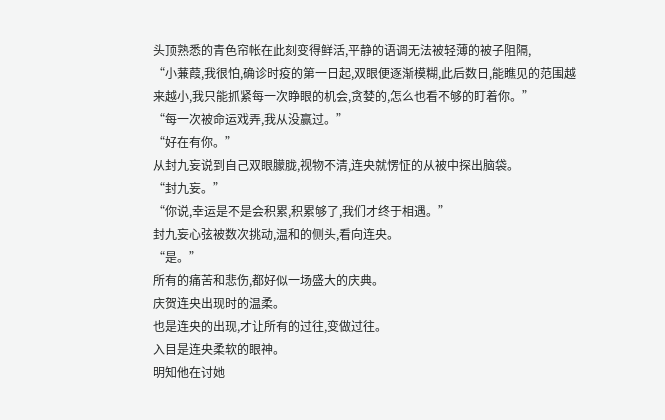头顶熟悉的青色帘帐在此刻变得鲜活,平静的语调无法被轻薄的被子阻隔,
“小蒹葭,我很怕,确诊时疫的第一日起,双眼便逐渐模糊,此后数日,能瞧见的范围越来越小,我只能抓紧每一次睁眼的机会,贪婪的,怎么也看不够的盯着你。”
“每一次被命运戏弄,我从没赢过。”
“好在有你。”
从封九妄说到自己双眼朦胧,视物不清,连央就愣怔的从被中探出脑袋。
“封九妄。”
“你说,幸运是不是会积累,积累够了,我们才终于相遇。”
封九妄心弦被数次挑动,温和的侧头,看向连央。
“是。”
所有的痛苦和悲伤,都好似一场盛大的庆典。
庆贺连央出现时的温柔。
也是连央的出现,才让所有的过往,变做过往。
入目是连央柔软的眼神。
明知他在讨她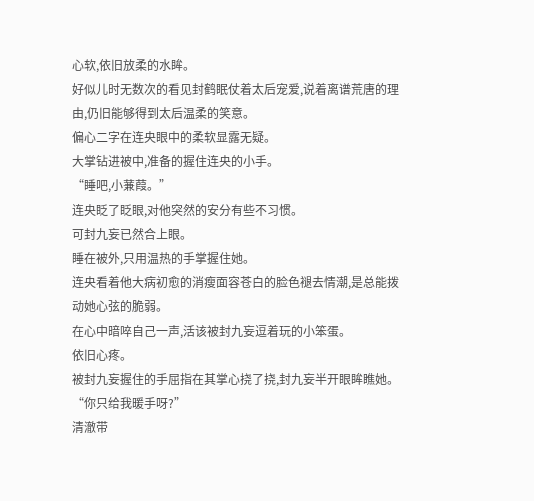心软,依旧放柔的水眸。
好似儿时无数次的看见封鹤眠仗着太后宠爱,说着离谱荒唐的理由,仍旧能够得到太后温柔的笑意。
偏心二字在连央眼中的柔软显露无疑。
大掌钻进被中,准备的握住连央的小手。
“睡吧,小蒹葭。”
连央眨了眨眼,对他突然的安分有些不习惯。
可封九妄已然合上眼。
睡在被外,只用温热的手掌握住她。
连央看着他大病初愈的消瘦面容苍白的脸色褪去情潮,是总能拨动她心弦的脆弱。
在心中暗啐自己一声,活该被封九妄逗着玩的小笨蛋。
依旧心疼。
被封九妄握住的手屈指在其掌心挠了挠,封九妄半开眼眸瞧她。
“你只给我暖手呀?”
清澈带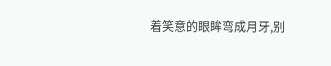着笑意的眼眸弯成月牙,别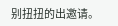别扭扭的出邀请。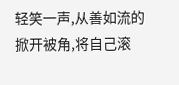轻笑一声,从善如流的掀开被角,将自己滚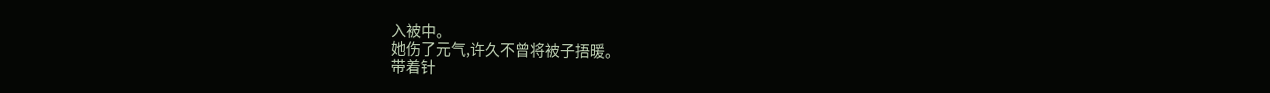入被中。
她伤了元气,许久不曾将被子捂暖。
带着针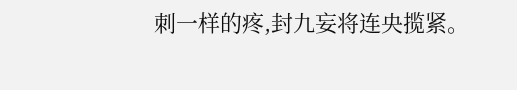刺一样的疼,封九妄将连央揽紧。